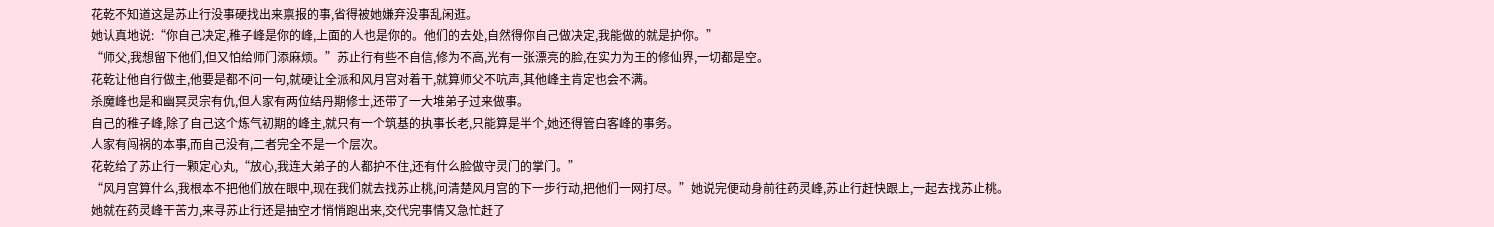花乾不知道这是苏止行没事硬找出来禀报的事,省得被她嫌弃没事乱闲逛。
她认真地说:“你自己决定,稚子峰是你的峰,上面的人也是你的。他们的去处,自然得你自己做决定,我能做的就是护你。”
“师父,我想留下他们,但又怕给师门添麻烦。”苏止行有些不自信,修为不高,光有一张漂亮的脸,在实力为王的修仙界,一切都是空。
花乾让他自行做主,他要是都不问一句,就硬让全派和风月宫对着干,就算师父不吭声,其他峰主肯定也会不满。
杀魔峰也是和幽冥灵宗有仇,但人家有两位结丹期修士,还带了一大堆弟子过来做事。
自己的稚子峰,除了自己这个炼气初期的峰主,就只有一个筑基的执事长老,只能算是半个,她还得管白客峰的事务。
人家有闯祸的本事,而自己没有,二者完全不是一个层次。
花乾给了苏止行一颗定心丸,“放心,我连大弟子的人都护不住,还有什么脸做守灵门的掌门。”
“风月宫算什么,我根本不把他们放在眼中,现在我们就去找苏止桃,问清楚风月宫的下一步行动,把他们一网打尽。”她说完便动身前往药灵峰,苏止行赶快跟上,一起去找苏止桃。
她就在药灵峰干苦力,来寻苏止行还是抽空才悄悄跑出来,交代完事情又急忙赶了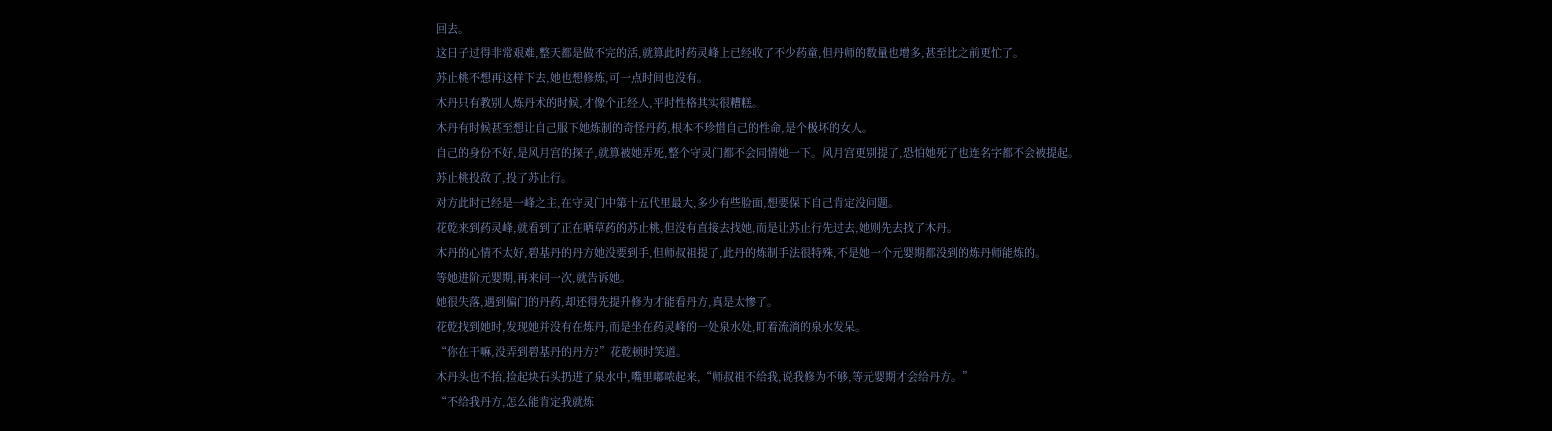回去。
这日子过得非常艰难,整天都是做不完的活,就算此时药灵峰上已经收了不少药童,但丹师的数量也增多,甚至比之前更忙了。
苏止桃不想再这样下去,她也想修炼,可一点时间也没有。
木丹只有教别人炼丹术的时候,才像个正经人,平时性格其实很糟糕。
木丹有时候甚至想让自己服下她炼制的奇怪丹药,根本不珍惜自己的性命,是个极坏的女人。
自己的身份不好,是风月宫的探子,就算被她弄死,整个守灵门都不会同情她一下。风月宫更别提了,恐怕她死了也连名字都不会被提起。
苏止桃投敌了,投了苏止行。
对方此时已经是一峰之主,在守灵门中第十五代里最大,多少有些脸面,想要保下自己肯定没问题。
花乾来到药灵峰,就看到了正在晒草药的苏止桃,但没有直接去找她,而是让苏止行先过去,她则先去找了木丹。
木丹的心情不太好,碧基丹的丹方她没要到手,但师叔祖提了,此丹的炼制手法很特殊,不是她一个元婴期都没到的炼丹师能炼的。
等她进阶元婴期,再来问一次,就告诉她。
她很失落,遇到偏门的丹药,却还得先提升修为才能看丹方,真是太惨了。
花乾找到她时,发现她并没有在炼丹,而是坐在药灵峰的一处泉水处,盯着流淌的泉水发呆。
“你在干嘛,没弄到碧基丹的丹方?”花乾顿时笑道。
木丹头也不抬,捡起块石头扔进了泉水中,嘴里嘟哝起来,“师叔祖不给我,说我修为不够,等元婴期才会给丹方。”
“不给我丹方,怎么能肯定我就炼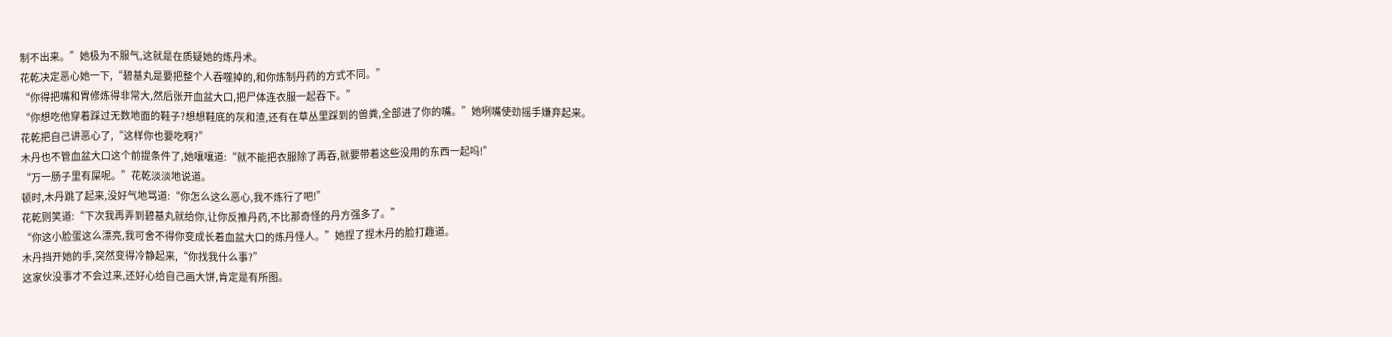制不出来。”她极为不服气,这就是在质疑她的炼丹术。
花乾决定恶心她一下,“碧基丸是要把整个人吞噬掉的,和你炼制丹药的方式不同。”
“你得把嘴和胃修炼得非常大,然后张开血盆大口,把尸体连衣服一起吞下。”
“你想吃他穿着踩过无数地面的鞋子?想想鞋底的灰和渣,还有在草丛里踩到的兽粪,全部进了你的嘴。”她咧嘴使劲摇手嫌弃起来。
花乾把自己讲恶心了,“这样你也要吃啊?”
木丹也不管血盆大口这个前提条件了,她嚷嚷道:“就不能把衣服除了再吞,就要带着这些没用的东西一起吗!”
“万一肠子里有屎呢。”花乾淡淡地说道。
顿时,木丹跳了起来,没好气地骂道:“你怎么这么恶心,我不炼行了吧!”
花乾则笑道:“下次我再弄到碧基丸就给你,让你反推丹药,不比那奇怪的丹方强多了。”
“你这小脸蛋这么漂亮,我可舍不得你变成长着血盆大口的炼丹怪人。”她捏了捏木丹的脸打趣道。
木丹挡开她的手,突然变得冷静起来,“你找我什么事?”
这家伙没事才不会过来,还好心给自己画大饼,肯定是有所图。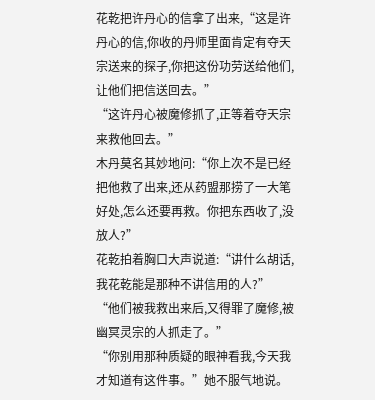花乾把许丹心的信拿了出来,“这是许丹心的信,你收的丹师里面肯定有夺天宗送来的探子,你把这份功劳送给他们,让他们把信送回去。”
“这许丹心被魔修抓了,正等着夺天宗来救他回去。”
木丹莫名其妙地问:“你上次不是已经把他救了出来,还从药盟那捞了一大笔好处,怎么还要再救。你把东西收了,没放人?”
花乾拍着胸口大声说道:“讲什么胡话,我花乾能是那种不讲信用的人?”
“他们被我救出来后,又得罪了魔修,被幽冥灵宗的人抓走了。”
“你别用那种质疑的眼神看我,今天我才知道有这件事。”她不服气地说。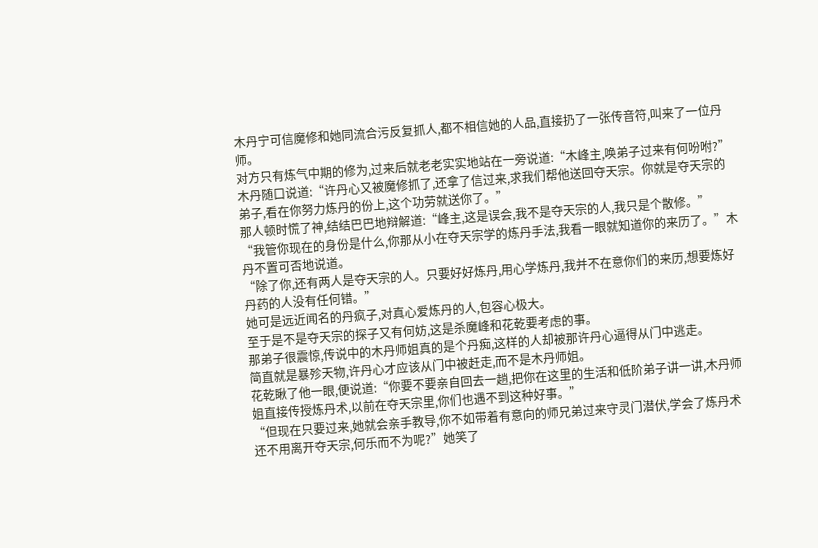木丹宁可信魔修和她同流合污反复抓人,都不相信她的人品,直接扔了一张传音符,叫来了一位丹师。
对方只有炼气中期的修为,过来后就老老实实地站在一旁说道:“木峰主,唤弟子过来有何吩咐?”
木丹随口说道:“许丹心又被魔修抓了,还拿了信过来,求我们帮他送回夺天宗。你就是夺天宗的弟子,看在你努力炼丹的份上,这个功劳就送你了。”
那人顿时慌了神,结结巴巴地辩解道:“峰主,这是误会,我不是夺天宗的人,我只是个散修。”
“我管你现在的身份是什么,你那从小在夺天宗学的炼丹手法,我看一眼就知道你的来历了。”木丹不置可否地说道。
“除了你,还有两人是夺天宗的人。只要好好炼丹,用心学炼丹,我并不在意你们的来历,想要炼好丹药的人没有任何错。”
她可是远近闻名的丹疯子,对真心爱炼丹的人,包容心极大。
至于是不是夺天宗的探子又有何妨,这是杀魔峰和花乾要考虑的事。
那弟子很震惊,传说中的木丹师姐真的是个丹痴,这样的人却被那许丹心逼得从门中逃走。
简直就是暴殄天物,许丹心才应该从门中被赶走,而不是木丹师姐。
花乾瞅了他一眼,便说道:“你要不要亲自回去一趟,把你在这里的生活和低阶弟子讲一讲,木丹师姐直接传授炼丹术,以前在夺天宗里,你们也遇不到这种好事。”
“但现在只要过来,她就会亲手教导,你不如带着有意向的师兄弟过来守灵门潜伏,学会了炼丹术还不用离开夺天宗,何乐而不为呢?”她笑了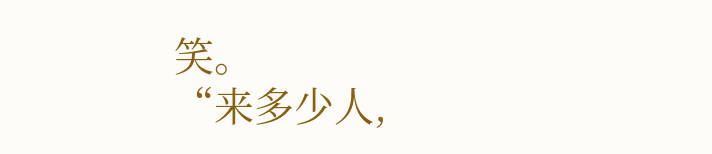笑。
“来多少人,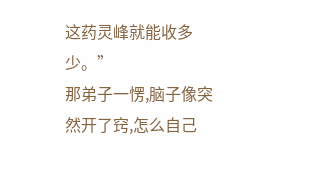这药灵峰就能收多少。”
那弟子一愣,脑子像突然开了窍,怎么自己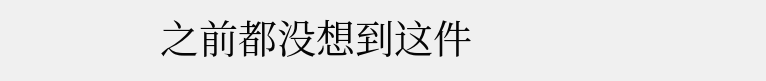之前都没想到这件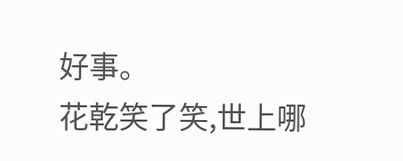好事。
花乾笑了笑,世上哪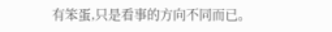有笨蛋,只是看事的方向不同而已。